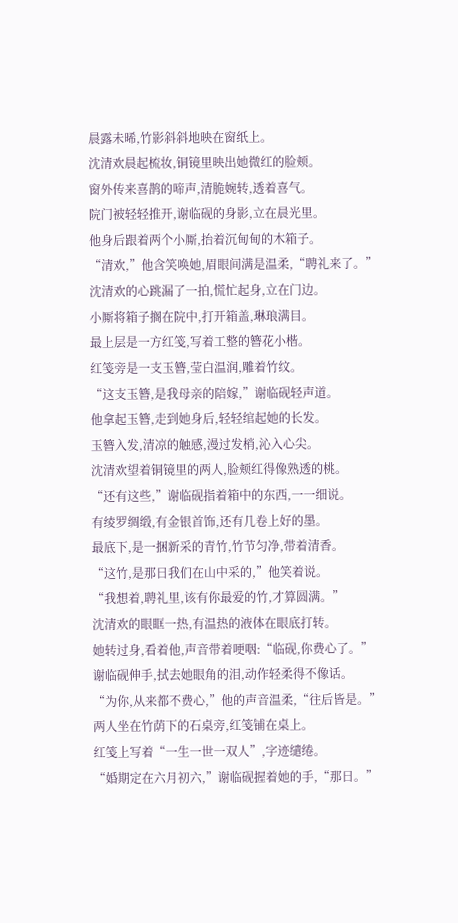晨露未晞,竹影斜斜地映在窗纸上。
沈清欢晨起梳妆,铜镜里映出她微红的脸颊。
窗外传来喜鹊的啼声,清脆婉转,透着喜气。
院门被轻轻推开,谢临砚的身影,立在晨光里。
他身后跟着两个小厮,抬着沉甸甸的木箱子。
“清欢,”他含笑唤她,眉眼间满是温柔,“聘礼来了。”
沈清欢的心跳漏了一拍,慌忙起身,立在门边。
小厮将箱子搁在院中,打开箱盖,琳琅满目。
最上层是一方红笺,写着工整的簪花小楷。
红笺旁是一支玉簪,莹白温润,雕着竹纹。
“这支玉簪,是我母亲的陪嫁,”谢临砚轻声道。
他拿起玉簪,走到她身后,轻轻绾起她的长发。
玉簪入发,清凉的触感,漫过发梢,沁入心尖。
沈清欢望着铜镜里的两人,脸颊红得像熟透的桃。
“还有这些,”谢临砚指着箱中的东西,一一细说。
有绫罗绸缎,有金银首饰,还有几卷上好的墨。
最底下,是一捆新采的青竹,竹节匀净,带着清香。
“这竹,是那日我们在山中采的,”他笑着说。
“我想着,聘礼里,该有你最爱的竹,才算圆满。”
沈清欢的眼眶一热,有温热的液体在眼底打转。
她转过身,看着他,声音带着哽咽:“临砚,你费心了。”
谢临砚伸手,拭去她眼角的泪,动作轻柔得不像话。
“为你,从来都不费心,”他的声音温柔,“往后皆是。”
两人坐在竹荫下的石桌旁,红笺铺在桌上。
红笺上写着“一生一世一双人”,字迹缱绻。
“婚期定在六月初六,”谢临砚握着她的手,“那日。”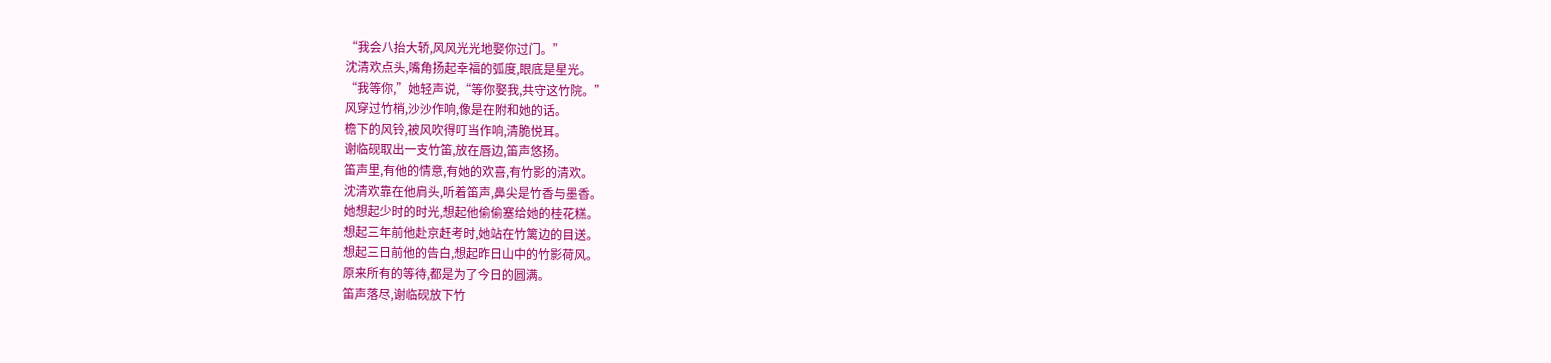“我会八抬大轿,风风光光地娶你过门。”
沈清欢点头,嘴角扬起幸福的弧度,眼底是星光。
“我等你,”她轻声说,“等你娶我,共守这竹院。”
风穿过竹梢,沙沙作响,像是在附和她的话。
檐下的风铃,被风吹得叮当作响,清脆悦耳。
谢临砚取出一支竹笛,放在唇边,笛声悠扬。
笛声里,有他的情意,有她的欢喜,有竹影的清欢。
沈清欢靠在他肩头,听着笛声,鼻尖是竹香与墨香。
她想起少时的时光,想起他偷偷塞给她的桂花糕。
想起三年前他赴京赶考时,她站在竹篱边的目送。
想起三日前他的告白,想起昨日山中的竹影荷风。
原来所有的等待,都是为了今日的圆满。
笛声落尽,谢临砚放下竹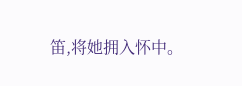笛,将她拥入怀中。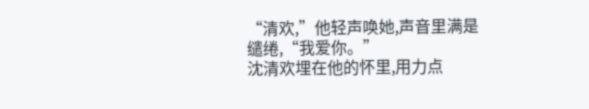“清欢,”他轻声唤她,声音里满是缱绻,“我爱你。”
沈清欢埋在他的怀里,用力点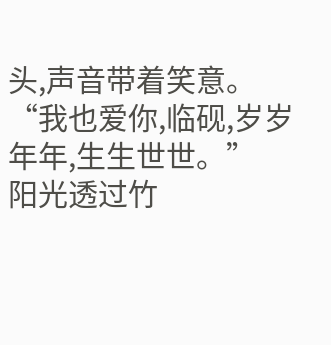头,声音带着笑意。
“我也爱你,临砚,岁岁年年,生生世世。”
阳光透过竹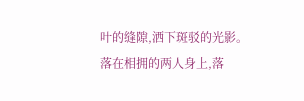叶的缝隙,洒下斑驳的光影。
落在相拥的两人身上,落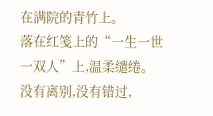在满院的青竹上。
落在红笺上的“一生一世一双人”上,温柔缱绻。
没有离别,没有错过,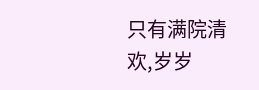只有满院清欢,岁岁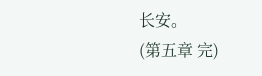长安。
(第五章 完)